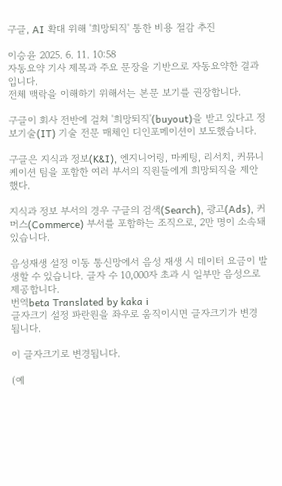구글, AI 확대 위해 '희망퇴직' 통한 비용 절감 추진

이승윤 2025. 6. 11. 10:58
자동요약 기사 제목과 주요 문장을 기반으로 자동요약한 결과입니다.
전체 맥락을 이해하기 위해서는 본문 보기를 권장합니다.

구글이 회사 전반에 걸쳐 '희망퇴직'(buyout)을 받고 있다고 정보기술(IT) 기술 전문 매체인 디인포메이션이 보도했습니다.

구글은 지식과 정보(K&I), 엔지니어링, 마케팅, 리서치, 커뮤니케이션 팀을 포함한 여러 부서의 직원들에게 희망퇴직을 제안했다.

지식과 정보 부서의 경우 구글의 검색(Search), 광고(Ads), 커머스(Commerce) 부서를 포함하는 조직으로, 2만 명이 소속돼 있습니다.

음성재생 설정 이동 통신망에서 음성 재생 시 데이터 요금이 발생할 수 있습니다. 글자 수 10,000자 초과 시 일부만 음성으로 제공합니다.
번역beta Translated by kaka i
글자크기 설정 파란원을 좌우로 움직이시면 글자크기가 변경 됩니다.

이 글자크기로 변경됩니다.

(예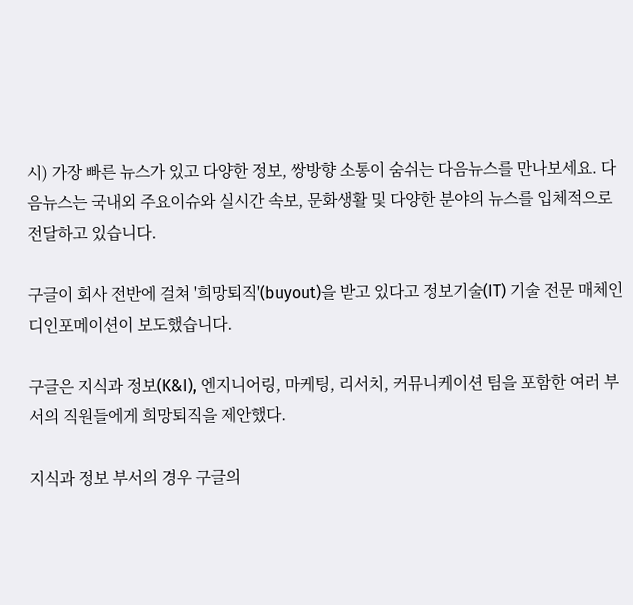시) 가장 빠른 뉴스가 있고 다양한 정보, 쌍방향 소통이 숨쉬는 다음뉴스를 만나보세요. 다음뉴스는 국내외 주요이슈와 실시간 속보, 문화생활 및 다양한 분야의 뉴스를 입체적으로 전달하고 있습니다.

구글이 회사 전반에 걸쳐 '희망퇴직'(buyout)을 받고 있다고 정보기술(IT) 기술 전문 매체인 디인포메이션이 보도했습니다.

구글은 지식과 정보(K&I), 엔지니어링, 마케팅, 리서치, 커뮤니케이션 팀을 포함한 여러 부서의 직원들에게 희망퇴직을 제안했다.

지식과 정보 부서의 경우 구글의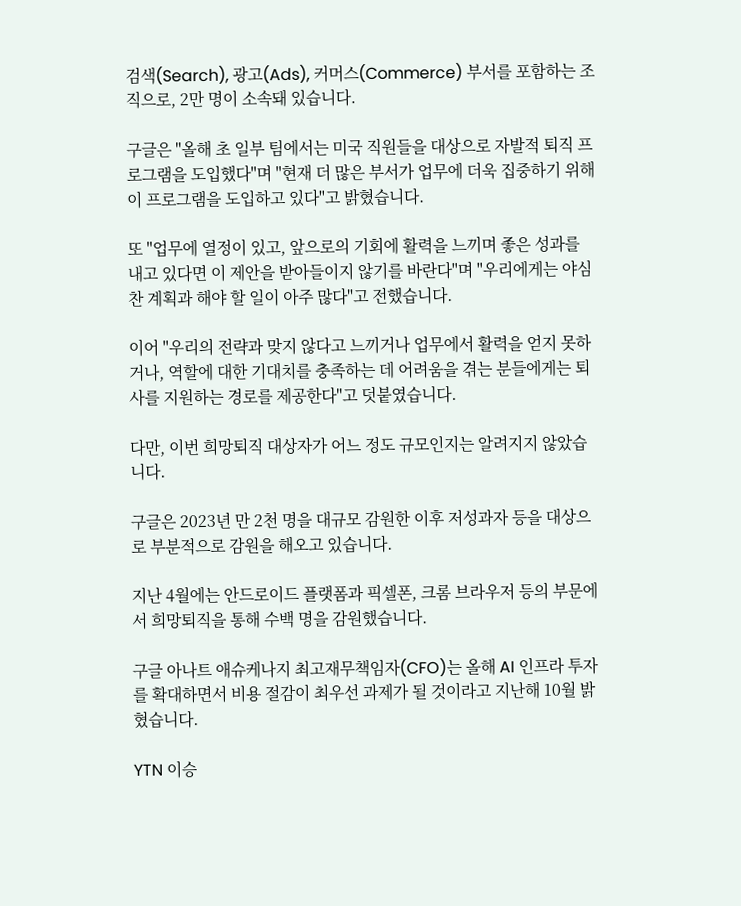검색(Search), 광고(Ads), 커머스(Commerce) 부서를 포함하는 조직으로, 2만 명이 소속돼 있습니다.

구글은 "올해 초 일부 팀에서는 미국 직원들을 대상으로 자발적 퇴직 프로그램을 도입했다"며 "현재 더 많은 부서가 업무에 더욱 집중하기 위해 이 프로그램을 도입하고 있다"고 밝혔습니다.

또 "업무에 열정이 있고, 앞으로의 기회에 활력을 느끼며 좋은 성과를 내고 있다면 이 제안을 받아들이지 않기를 바란다"며 "우리에게는 야심 찬 계획과 해야 할 일이 아주 많다"고 전했습니다.

이어 "우리의 전략과 맞지 않다고 느끼거나 업무에서 활력을 얻지 못하거나, 역할에 대한 기대치를 충족하는 데 어려움을 겪는 분들에게는 퇴사를 지원하는 경로를 제공한다"고 덧붙였습니다.

다만, 이번 희망퇴직 대상자가 어느 정도 규모인지는 알려지지 않았습니다.

구글은 2023년 만 2천 명을 대규모 감원한 이후 저성과자 등을 대상으로 부분적으로 감원을 해오고 있습니다.

지난 4월에는 안드로이드 플랫폼과 픽셀폰, 크롬 브라우저 등의 부문에서 희망퇴직을 통해 수백 명을 감원했습니다.

구글 아나트 애슈케나지 최고재무책임자(CFO)는 올해 AI 인프라 투자를 확대하면서 비용 절감이 최우선 과제가 될 것이라고 지난해 10월 밝혔습니다.

YTN 이승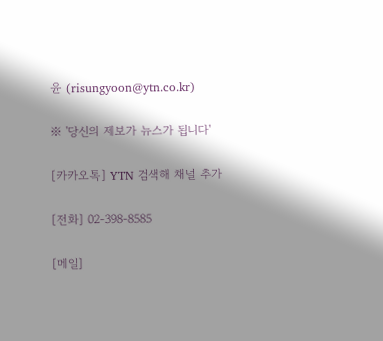윤 (risungyoon@ytn.co.kr)

※ '당신의 제보가 뉴스가 됩니다'

[카카오톡] YTN 검색해 채널 추가

[전화] 02-398-8585

[메일]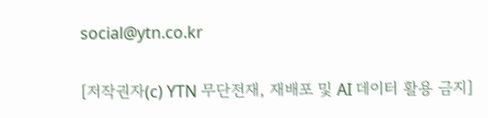social@ytn.co.kr

[저작권자(c) YTN 무단전재, 재배포 및 AI 데이터 활용 금지]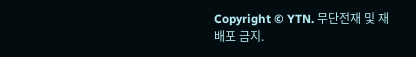Copyright © YTN. 무단전재 및 재배포 금지.